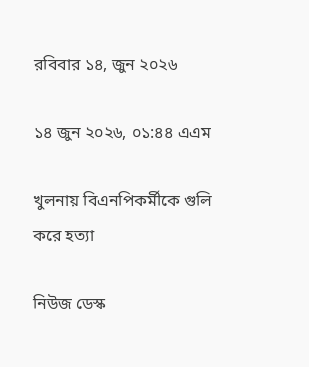রবিবার ১৪, জুন ২০২৬

১৪ জুন ২০২৬, ০১:৪৪ এএম

খুলনায় বিএনপিকর্মীকে গুলি করে হত্যা

নিউজ ডেস্ক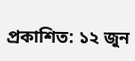প্রকাশিত: ১২ জুন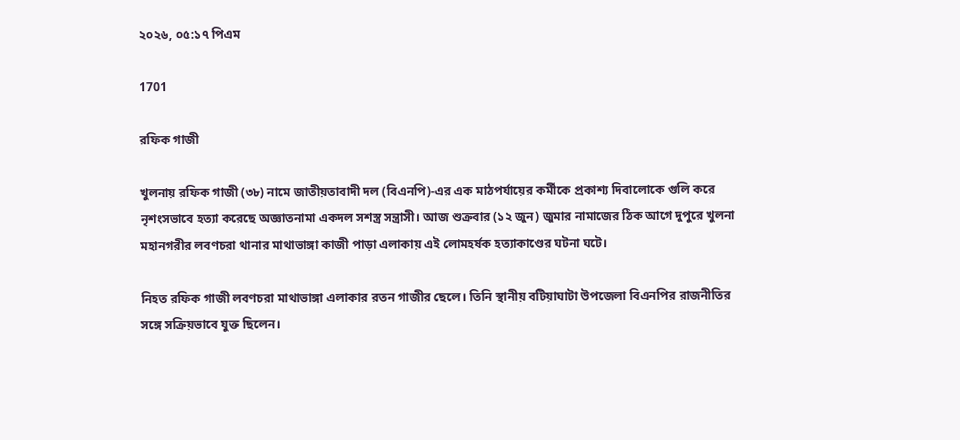২০২৬, ০৫:১৭ পিএম

1701

রফিক গাজী

খুলনায় রফিক গাজী (৩৮) নামে জাতীয়তাবাদী দল (বিএনপি)-এর এক মাঠপর্যায়ের কর্মীকে প্রকাশ্য দিবালোকে গুলি করে নৃশংসভাবে হত্যা করেছে অজ্ঞাতনামা একদল সশস্ত্র সন্ত্রাসী। আজ শুক্রবার (১২ জুন) জুমার নামাজের ঠিক আগে দুপুরে খুলনা মহানগরীর লবণচরা থানার মাথাভাঙ্গা কাজী পাড়া এলাকায় এই লোমহর্ষক হত্যাকাণ্ডের ঘটনা ঘটে।

নিহত রফিক গাজী লবণচরা মাথাভাঙ্গা এলাকার রতন গাজীর ছেলে। তিনি স্থানীয় বটিয়াঘাটা উপজেলা বিএনপির রাজনীতির সঙ্গে সক্রিয়ভাবে যুক্ত ছিলেন।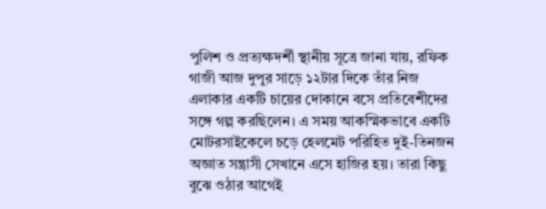পুলিশ ও প্রত্যক্ষদর্শী স্থানীয় সূত্রে জানা যায়, রফিক গাজী আজ দুপুর সাড়ে ১২টার দিকে তাঁর নিজ এলাকার একটি চায়ের দোকানে বসে প্রতিবেশীদের সঙ্গে গল্প করছিলেন। এ সময় আকস্মিকভাবে একটি মোটরসাইকেলে চড়ে হেলমেট পরিহিত দুই-তিনজন অজ্ঞাত সন্ত্রাসী সেখানে এসে হাজির হয়। তারা কিছু বুঝে ওঠার আগেই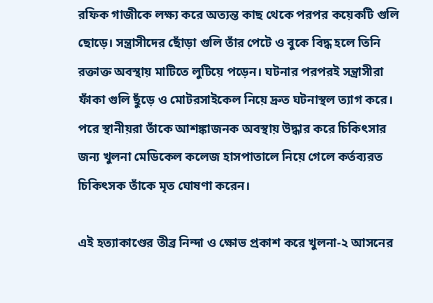রফিক গাজীকে লক্ষ্য করে অত্যন্ত কাছ থেকে পরপর কয়েকটি গুলি ছোড়ে। সন্ত্রাসীদের ছোঁড়া গুলি তাঁর পেটে ও বুকে বিদ্ধ হলে তিনি রক্তাক্ত অবস্থায় মাটিতে লুটিয়ে পড়েন। ঘটনার পরপরই সন্ত্রাসীরা ফাঁকা গুলি ছুঁড়ে ও মোটরসাইকেল নিয়ে দ্রুত ঘটনাস্থল ত্যাগ করে। পরে স্থানীয়রা তাঁকে আশঙ্কাজনক অবস্থায় উদ্ধার করে চিকিৎসার জন্য খুলনা মেডিকেল কলেজ হাসপাতালে নিয়ে গেলে কর্তব্যরত চিকিৎসক তাঁকে মৃত ঘোষণা করেন।

এই হত্যাকাণ্ডের তীব্র নিন্দা ও ক্ষোভ প্রকাশ করে খুলনা-২ আসনের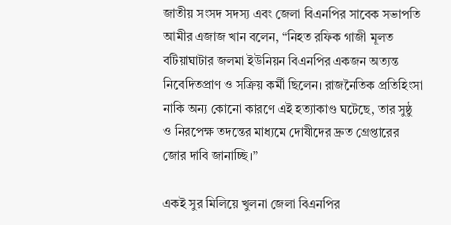জাতীয় সংসদ সদস্য এবং জেলা বিএনপির সাবেক সভাপতি আমীর এজাজ খান বলেন, “নিহত রফিক গাজী মূলত বটিয়াঘাটার জলমা ইউনিয়ন বিএনপির একজন অত্যন্ত নিবেদিতপ্রাণ ও সক্রিয় কর্মী ছিলেন। রাজনৈতিক প্রতিহিংসা নাকি অন্য কোনো কারণে এই হত্যাকাণ্ড ঘটেছে, তার সুষ্ঠু ও নিরপেক্ষ তদন্তের মাধ্যমে দোষীদের দ্রুত গ্রেপ্তারের জোর দাবি জানাচ্ছি।”

একই সুর মিলিয়ে খুলনা জেলা বিএনপির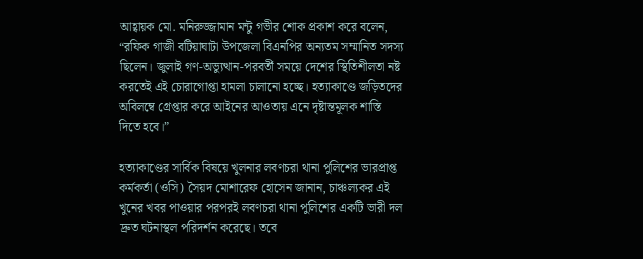আহ্বায়ক মো. মনিরুজ্জামান মন্টু গভীর শোক প্রকাশ করে বলেন, “রফিক গাজী বটিয়াঘাটা উপজেলা বিএনপির অন্যতম সম্মানিত সদস্য ছিলেন। জুলাই গণ-অভ্যুত্থান-পরবর্তী সময়ে দেশের স্থিতিশীলতা নষ্ট করতেই এই চোরাগোপ্তা হামলা চালানো হচ্ছে। হত্যাকাণ্ডে জড়িতদের অবিলম্বে গ্রেপ্তার করে আইনের আওতায় এনে দৃষ্টান্তমূলক শাস্তি দিতে হবে।”

হত্যাকাণ্ডের সার্বিক বিষয়ে খুলনার লবণচরা থানা পুলিশের ভারপ্রাপ্ত কর্মকর্তা (ওসি) সৈয়দ মোশারেফ হোসেন জানান, চাঞ্চল্যকর এই খুনের খবর পাওয়ার পরপরই লবণচরা থানা পুলিশের একটি ভারী দল দ্রুত ঘটনাস্থল পরিদর্শন করেছে। তবে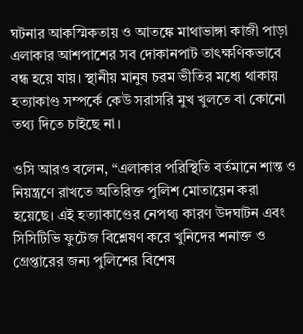ঘটনার আকস্মিকতায় ও আতঙ্কে মাথাভাঙ্গা কাজী পাড়া এলাকার আশপাশের সব দোকানপাট তাৎক্ষণিকভাবে বন্ধ হয়ে যায়। স্থানীয় মানুষ চরম ভীতির মধ্যে থাকায় হত্যাকাণ্ড সম্পর্কে কেউ সরাসরি মুখ খুলতে বা কোনো তথ্য দিতে চাইছে না।

ওসি আরও বলেন, “এলাকার পরিস্থিতি বর্তমানে শান্ত ও নিয়ন্ত্রণে রাখতে অতিরিক্ত পুলিশ মোতায়েন করা হয়েছে। এই হত্যাকাণ্ডের নেপথ্য কারণ উদঘাটন এবং সিসিটিভি ফুটেজ বিশ্লেষণ করে খুনিদের শনাক্ত ও গ্রেপ্তারের জন্য পুলিশের বিশেষ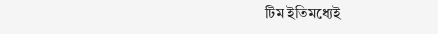টিম ইতিমধ্যেই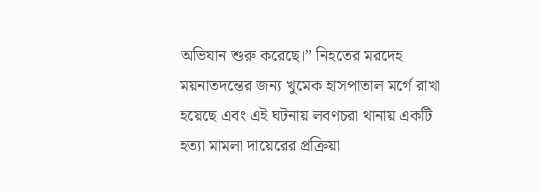অভিযান শুরু করেছে।” নিহতের মরদেহ ময়নাতদন্তের জন্য খুমেক হাসপাতাল মর্গে রাখা হয়েছে এবং এই ঘটনায় লবণচরা থানায় একটি হত্যা মামলা দায়েরের প্রক্রিয়া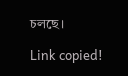চলছে।

Link copied!